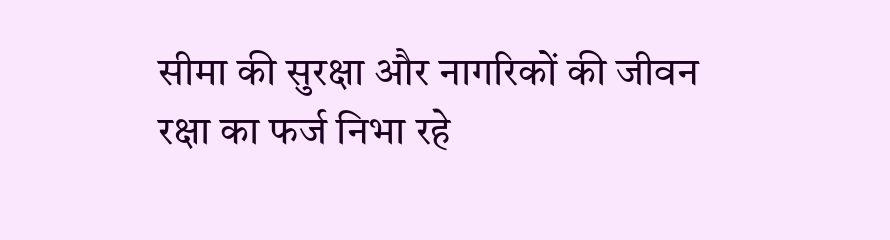सीमा की सुरक्षा और नागरिकों की जीवन रक्षा का फर्ज निभा रहे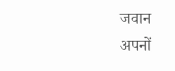जवान
अपनों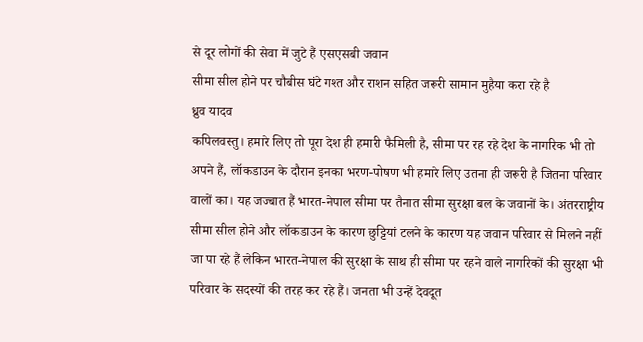से दूर लोगों की सेवा में जुटे हैं एसएसबी जवान
सीमा सील होने पर चौबीस घंटे गश्त और राशन सहित जरूरी सामान मुहैया करा रहे है
ध्रुव यादव
कपिलवस्तु। हमारे लिए तो पूरा देश ही हमारी फैमिली है, सीमा पर रह रहे देश के नागरिक भी तो अपने हैं, लॉकडाउन के दौरान इनका भरण-पोषण भी हमारे लिए उतना ही जरूरी है जितना परिवार वालों का। यह जज्बात हैं भारत-नेपाल सीमा पर तैनात सीमा सुरक्षा बल के जवानों के। अंतरराष्ट्रीय सीमा सील होने और लॉकडाउन के कारण छुट्टियां टलने के कारण यह जवान परिवार से मिलने नहीं जा पा रहे हैं लेकिन भारत-नेपाल की सुरक्षा के साथ ही सीमा पर रहने वाले नागरिकों की सुरक्षा भी परिवार के सदस्यों की तरह कर रहे हैं। जनता भी उन्हें देवदूत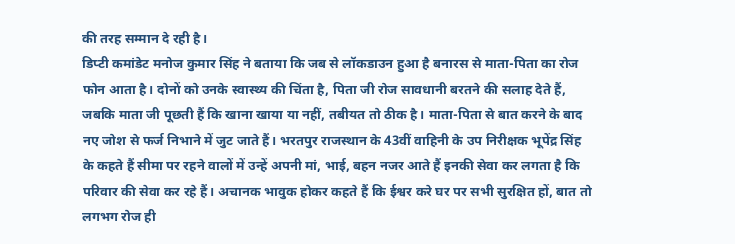की तरह सम्मान दे रही है।
डिप्टी कमांडेट मनोज कुमार सिंह ने बताया कि जब से लॉकडाउन हुआ है बनारस से माता-पिता का रोज फोन आता है। दोनों को उनके स्वास्थ्य की चिंता है, पिता जी रोज सावधानी बरतने की सलाह देते हैं, जबकि माता जी पूछती हैं कि खाना खाया या नहीं, तबीयत तो ठीक है। माता-पिता से बात करने के बाद नए जोश से फर्ज निभाने में जुट जाते हैं। भरतपुर राजस्थान के 43वीं वाहिनी के उप निरीक्षक भूपेंद्र सिंह के कहते हैं सीमा पर रहने वालों में उन्हें अपनी मां, भाई, बहन नजर आते हैं इनकी सेवा कर लगता है कि परिवार की सेवा कर रहे हैं। अचानक भावुक होकर कहते हैं कि ईश्वर करे घर पर सभी सुरक्षित हों, बात तो लगभग रोज ही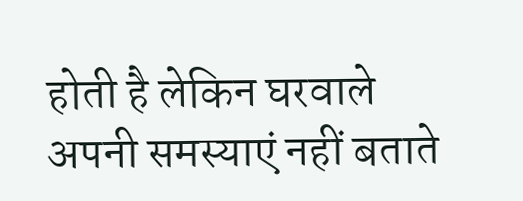होती है लेकिन घरवाले अपनी समस्याएं नहीं बताते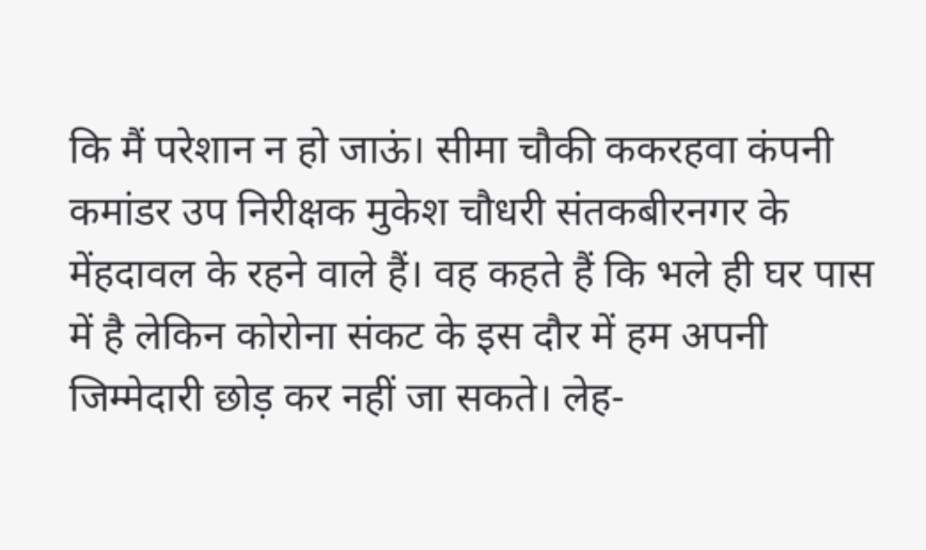कि मैं परेशान न हो जाऊं। सीमा चौकी ककरहवा कंपनी कमांडर उप निरीक्षक मुकेश चौधरी संतकबीरनगर के मेंहदावल के रहने वाले हैं। वह कहते हैं कि भले ही घर पास में है लेकिन कोरोना संकट के इस दौर में हम अपनी जिम्मेदारी छोड़ कर नहीं जा सकते। लेह-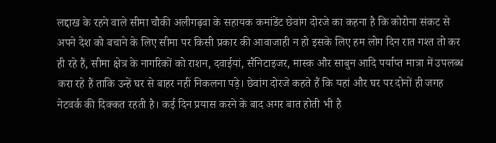लद्दाख के रहने वाले सीमा चौकी अलीगढ़वा के सहायक कमांडेंट छेवांग दोरजे का कहना है कि कोरोना संकट से अपने देश को बचाने के लिए सीमा पर किसी प्रकार की आवाजाही न हो इसके लिए हम लोग दिन रात गश्त तो कर ही रहे हैं, सीमा क्षेत्र के नागरिकों को राशन, दवाईयां, सैनिटाइजर, मास्क और साबुन आदि पर्याप्त मात्रा में उपलब्ध करा रहे हैं ताकि उन्हें घर से बाहर नहीं निकलना पड़े। छेवांग दोरजे कहते हैं कि यहां और घर पर दोनों ही जगह नेटवर्क की दिक्कत रहती है। कई दिन प्रयास करने के बाद अगर बात होती भी है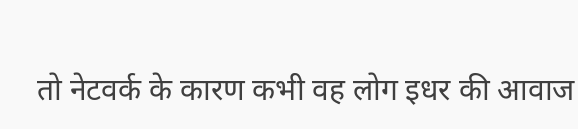तो नेटवर्क के कारण कभी वह लोग इधर की आवाज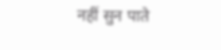नहीं सुन पाते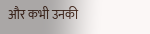और कभी उनकी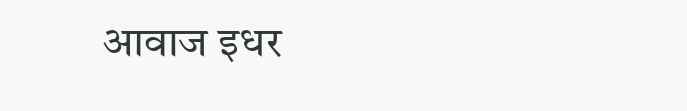आवाज इधर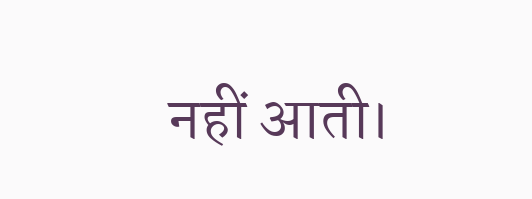नहीं आती।